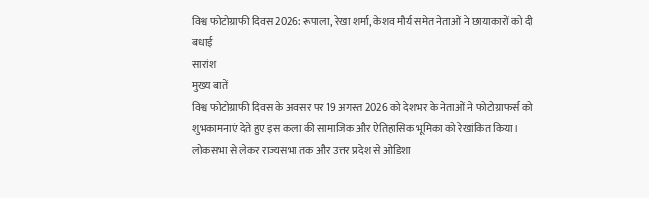विश्व फोटोग्राफी दिवस 2026: रूपाला, रेखा शर्मा, केशव मौर्य समेत नेताओं ने छायाकारों को दी बधाई
सारांश
मुख्य बातें
विश्व फोटोग्राफी दिवस के अवसर पर 19 अगस्त 2026 को देशभर के नेताओं ने फोटोग्राफर्स को शुभकामनाएं देते हुए इस कला की सामाजिक और ऐतिहासिक भूमिका को रेखांकित किया। लोकसभा से लेकर राज्यसभा तक और उत्तर प्रदेश से ओडिशा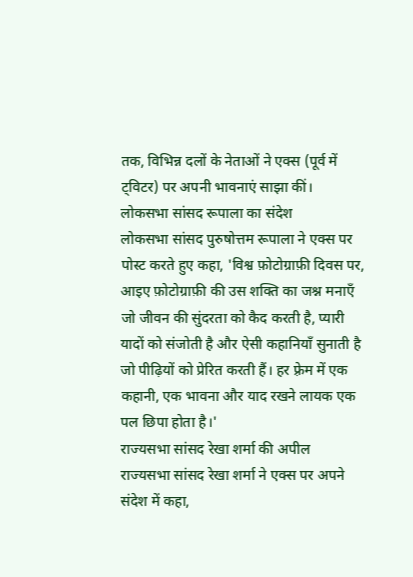तक, विभिन्न दलों के नेताओं ने एक्स (पूर्व में ट्विटर) पर अपनी भावनाएं साझा कीं।
लोकसभा सांसद रूपाला का संदेश
लोकसभा सांसद पुरुषोत्तम रूपाला ने एक्स पर पोस्ट करते हुए कहा, 'विश्व फ़ोटोग्राफ़ी दिवस पर, आइए फ़ोटोग्राफ़ी की उस शक्ति का जश्न मनाएँ जो जीवन की सुंदरता को कैद करती है, प्यारी यादों को संजोती है और ऐसी कहानियाँ सुनाती है जो पीढ़ियों को प्रेरित करती हैं। हर फ़्रेम में एक कहानी, एक भावना और याद रखने लायक एक पल छिपा होता है।'
राज्यसभा सांसद रेखा शर्मा की अपील
राज्यसभा सांसद रेखा शर्मा ने एक्स पर अपने संदेश में कहा,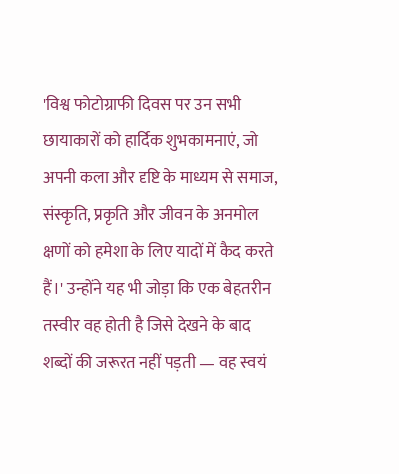'विश्व फोटोग्राफी दिवस पर उन सभी छायाकारों को हार्दिक शुभकामनाएं, जो अपनी कला और दृष्टि के माध्यम से समाज, संस्कृति, प्रकृति और जीवन के अनमोल क्षणों को हमेशा के लिए यादों में कैद करते हैं।' उन्होंने यह भी जोड़ा कि एक बेहतरीन तस्वीर वह होती है जिसे देखने के बाद शब्दों की जरूरत नहीं पड़ती — वह स्वयं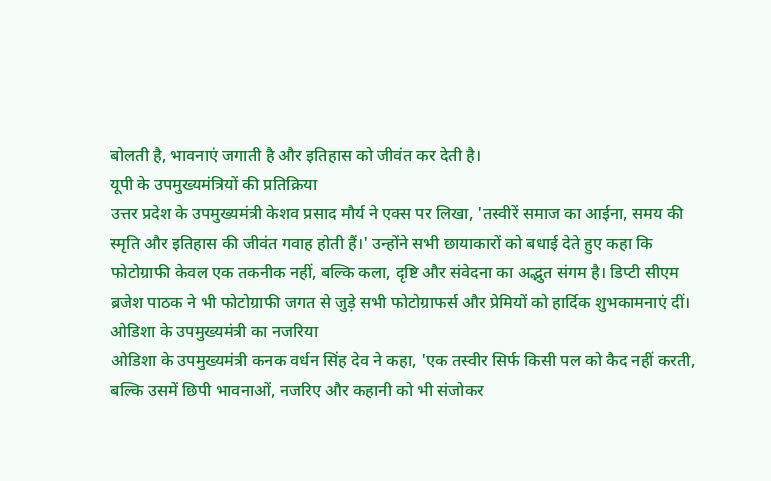बोलती है, भावनाएं जगाती है और इतिहास को जीवंत कर देती है।
यूपी के उपमुख्यमंत्रियों की प्रतिक्रिया
उत्तर प्रदेश के उपमुख्यमंत्री केशव प्रसाद मौर्य ने एक्स पर लिखा, 'तस्वीरें समाज का आईना, समय की स्मृति और इतिहास की जीवंत गवाह होती हैं।' उन्होंने सभी छायाकारों को बधाई देते हुए कहा कि फोटोग्राफी केवल एक तकनीक नहीं, बल्कि कला, दृष्टि और संवेदना का अद्भुत संगम है। डिप्टी सीएम ब्रजेश पाठक ने भी फोटोग्राफी जगत से जुड़े सभी फोटोग्राफर्स और प्रेमियों को हार्दिक शुभकामनाएं दीं।
ओडिशा के उपमुख्यमंत्री का नजरिया
ओडिशा के उपमुख्यमंत्री कनक वर्धन सिंह देव ने कहा, 'एक तस्वीर सिर्फ किसी पल को कैद नहीं करती, बल्कि उसमें छिपी भावनाओं, नजरिए और कहानी को भी संजोकर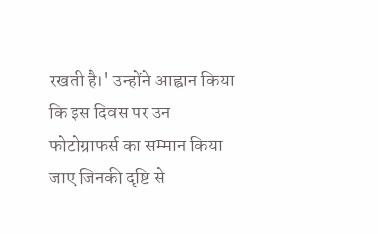रखती है।' उन्होंने आह्वान किया कि इस दिवस पर उन फोटोग्राफर्स का सम्मान किया जाए जिनकी दृष्टि से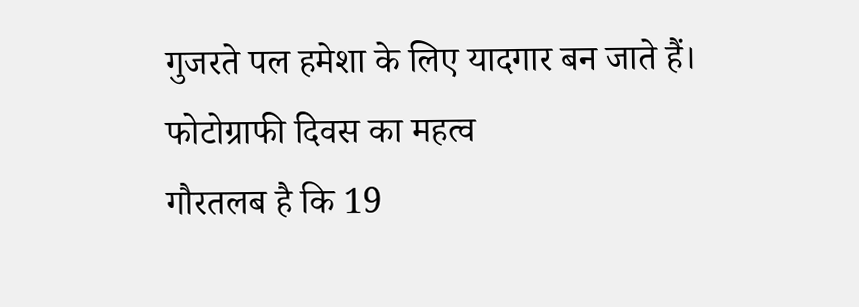गुजरते पल हमेशा के लिए यादगार बन जाते हैं।
फोटोग्राफी दिवस का महत्व
गौरतलब है कि 19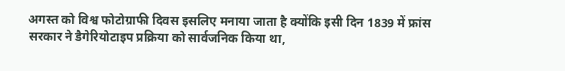अगस्त को विश्व फोटोग्राफी दिवस इसलिए मनाया जाता है क्योंकि इसी दिन 1839 में फ्रांस सरकार ने डैगेरियोटाइप प्रक्रिया को सार्वजनिक किया था,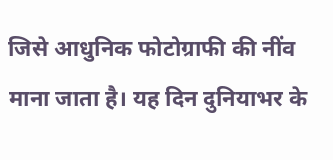जिसे आधुनिक फोटोग्राफी की नींव माना जाता है। यह दिन दुनियाभर के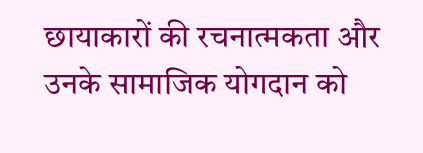छायाकारों की रचनात्मकता और उनके सामाजिक योगदान को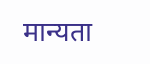मान्यता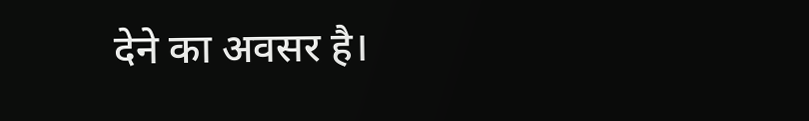देने का अवसर है।